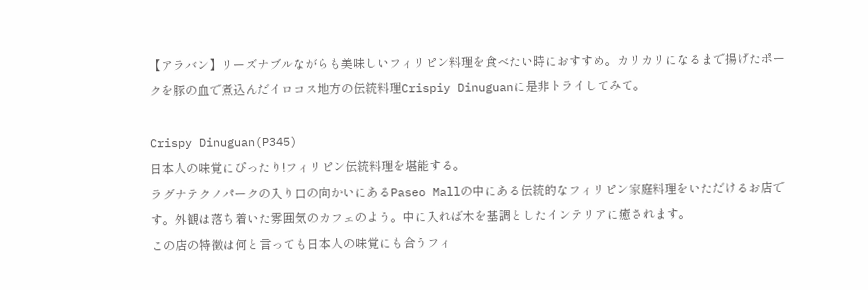【アラバン】リーズナブルながらも美味しいフィリピン料理を食べたい時におすすめ。カリカリになるまで揚げたポークを豚の血で煮込んだイロコス地方の伝統料理Crispiy Dinuguanに是非トライしてみて。

Crispy Dinuguan(P345)
日本人の味覚にぴったり!フィリピン伝統料理を堪能する。
ラグナテクノパークの入り口の向かいにあるPaseo Mallの中にある伝統的なフィリピン家庭料理をいただけるお店です。外観は落ち着いた雰囲気のカフェのよう。中に入れば木を基調としたインテリアに癒されます。
この店の特徴は何と言っても日本人の味覚にも合うフィ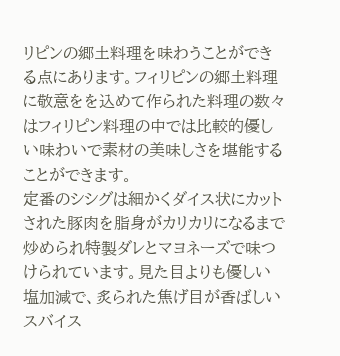リピンの郷土料理を味わうことができる点にあります。フィリピンの郷土料理に敬意をを込めて作られた料理の数々はフィリピン料理の中では比較的優しい味わいで素材の美味しさを堪能することができます。
定番のシシグは細かくダイス状にカットされた豚肉を脂身がカリカリになるまで炒められ特製ダレとマヨネーズで味つけられています。見た目よりも優しい塩加減で、炙られた焦げ目が香ばしいスバイス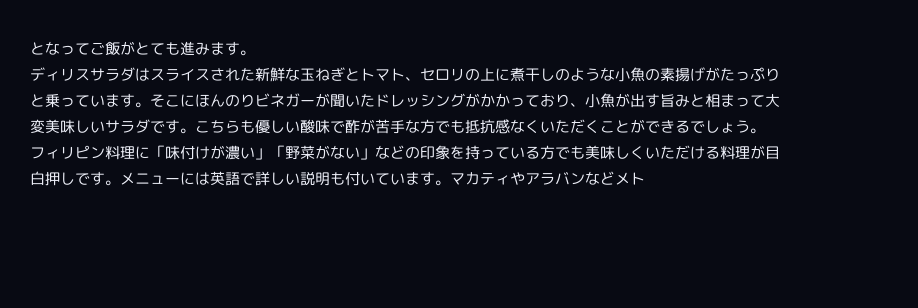となってご飯がとても進みます。
ディリスサラダはスライスされた新鮮な玉ねぎとトマト、セロリの上に煮干しのような小魚の素揚げがたっぷりと乗っています。そこにほんのりビネガーが聞いたドレッシングがかかっており、小魚が出す旨みと相まって大変美味しいサラダです。こちらも優しい酸味で酢が苦手な方でも抵抗感なくいただくことができるでしょう。
フィリピン料理に「味付けが濃い」「野菜がない」などの印象を持っている方でも美味しくいただける料理が目白押しです。メニューには英語で詳しい説明も付いています。マカティやアラバンなどメト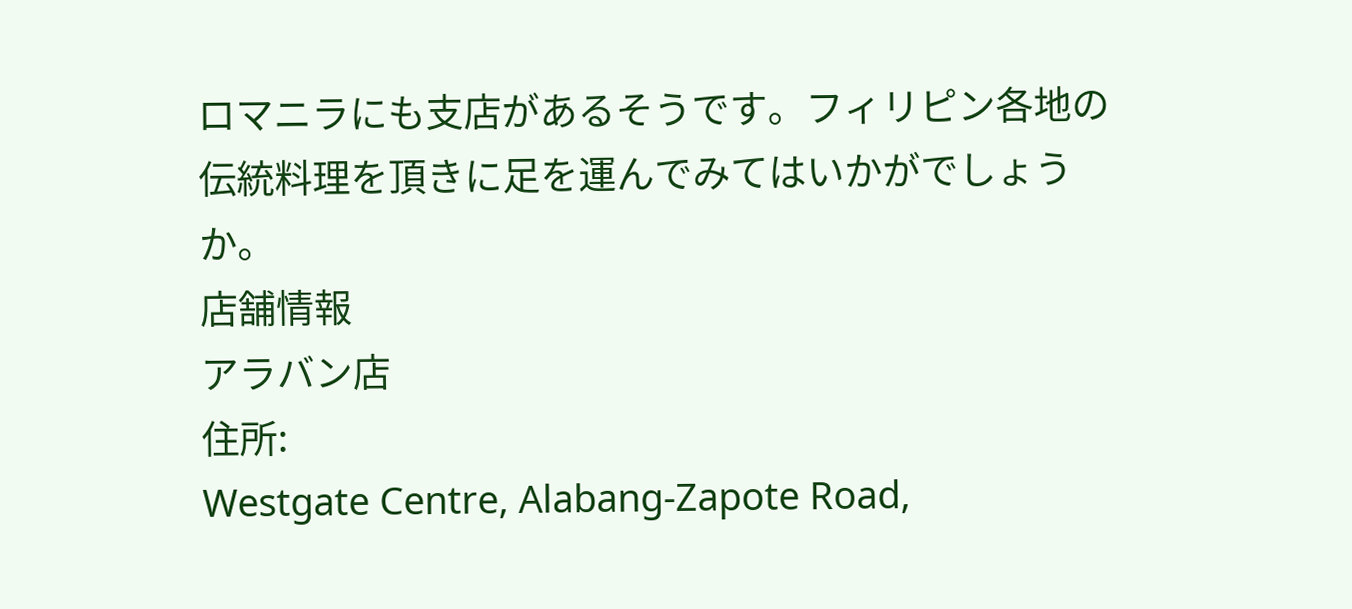ロマニラにも支店があるそうです。フィリピン各地の伝統料理を頂きに足を運んでみてはいかがでしょうか。
店舗情報
アラバン店
住所:
Westgate Centre, Alabang-Zapote Road,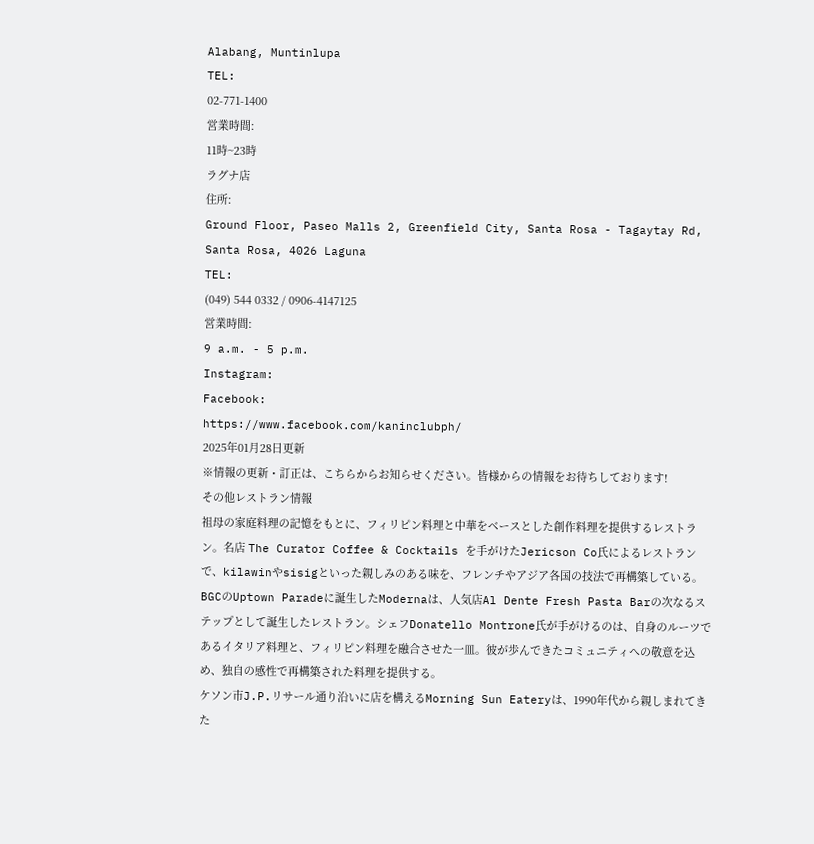Alabang, Muntinlupa
TEL:
02-771-1400
営業時間:
11時~23時
ラグナ店
住所:
Ground Floor, Paseo Malls 2, Greenfield City, Santa Rosa - Tagaytay Rd, Santa Rosa, 4026 Laguna
TEL:
(049) 544 0332 / 0906-4147125
営業時間:
9 a.m. - 5 p.m.
Instagram:
Facebook:
https://www.facebook.com/kaninclubph/
2025年01月28日更新
※情報の更新・訂正は、こちらからお知らせください。皆様からの情報をお待ちしております!
その他レストラン情報
祖母の家庭料理の記憶をもとに、フィリピン料理と中華をベースとした創作料理を提供するレストラン。名店 The Curator Coffee & Cocktails を手がけたJericson Co氏によるレストランで、kilawinやsisigといった親しみのある味を、フレンチやアジア各国の技法で再構築している。
BGCのUptown Paradeに誕生したModernaは、人気店Al Dente Fresh Pasta Barの次なるステップとして誕生したレストラン。シェフDonatello Montrone氏が手がけるのは、自身のルーツであるイタリア料理と、フィリピン料理を融合させた一皿。彼が歩んできたコミュニティへの敬意を込め、独自の感性で再構築された料理を提供する。
ケソン市J.P.リサール通り沿いに店を構えるMorning Sun Eateryは、1990年代から親しまれてきた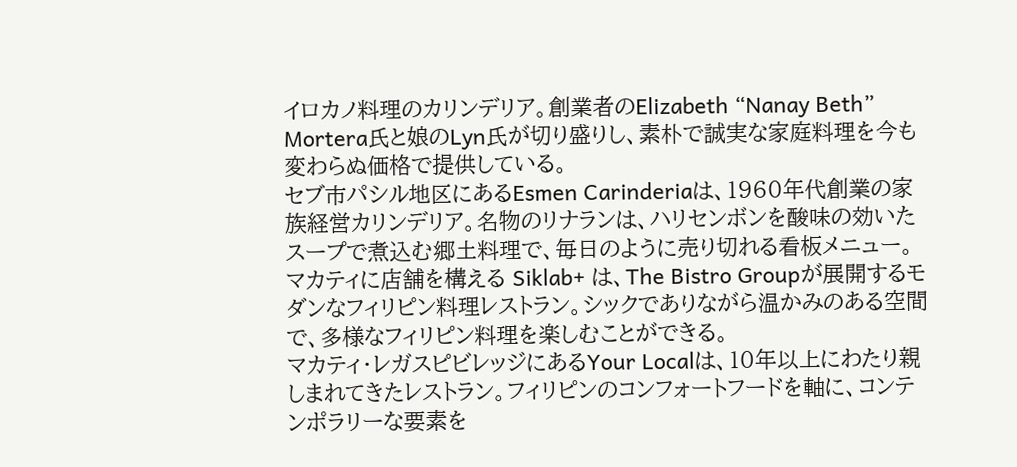イロカノ料理のカリンデリア。創業者のElizabeth “Nanay Beth” Mortera氏と娘のLyn氏が切り盛りし、素朴で誠実な家庭料理を今も変わらぬ価格で提供している。
セブ市パシル地区にあるEsmen Carinderiaは、1960年代創業の家族経営カリンデリア。名物のリナランは、ハリセンボンを酸味の効いたスープで煮込む郷土料理で、毎日のように売り切れる看板メニュー。
マカティに店舗を構える Siklab+ は、The Bistro Groupが展開するモダンなフィリピン料理レストラン。シックでありながら温かみのある空間で、多様なフィリピン料理を楽しむことができる。
マカティ・レガスピビレッジにあるYour Localは、10年以上にわたり親しまれてきたレストラン。フィリピンのコンフォートフードを軸に、コンテンポラリーな要素を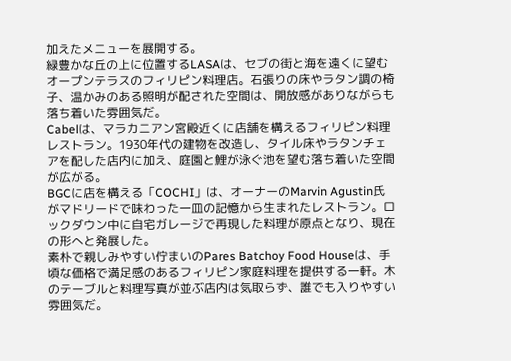加えたメニューを展開する。
緑豊かな丘の上に位置するLASAは、セブの街と海を遠くに望むオープンテラスのフィリピン料理店。石張りの床やラタン調の椅子、温かみのある照明が配された空間は、開放感がありながらも落ち着いた雰囲気だ。
Cabelは、マラカニアン宮殿近くに店舗を構えるフィリピン料理レストラン。1930年代の建物を改造し、タイル床やラタンチェアを配した店内に加え、庭園と鯉が泳ぐ池を望む落ち着いた空間が広がる。
BGCに店を構える「COCHI」は、オーナーのMarvin Agustin氏がマドリードで味わった一皿の記憶から生まれたレストラン。ロックダウン中に自宅ガレージで再現した料理が原点となり、現在の形へと発展した。
素朴で親しみやすい佇まいのPares Batchoy Food Houseは、手頃な価格で満足感のあるフィリピン家庭料理を提供する一軒。木のテーブルと料理写真が並ぶ店内は気取らず、誰でも入りやすい雰囲気だ。